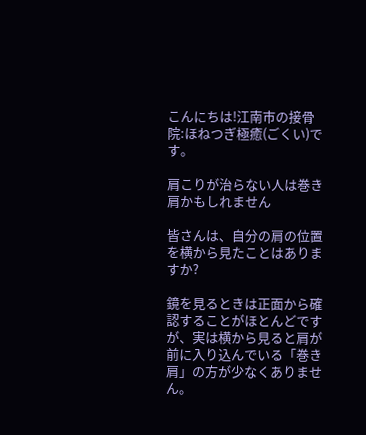こんにちは!江南市の接骨院:ほねつぎ極癒(ごくい)です。

肩こりが治らない人は巻き肩かもしれません

皆さんは、自分の肩の位置を横から見たことはありますか?

鏡を見るときは正面から確認することがほとんどですが、実は横から見ると肩が前に入り込んでいる「巻き肩」の方が少なくありません。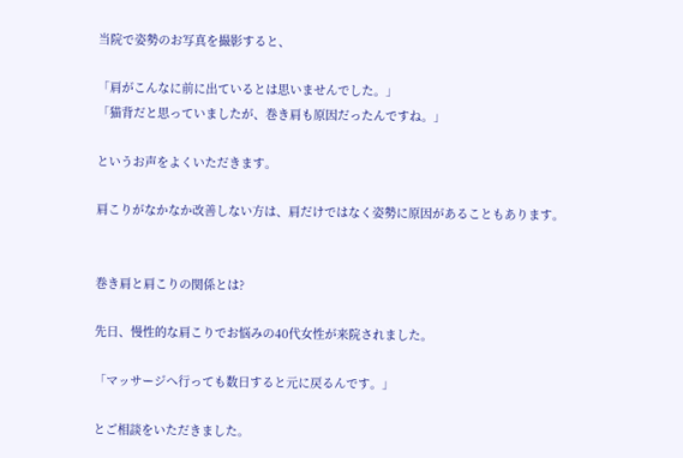当院で姿勢のお写真を撮影すると、

「肩がこんなに前に出ているとは思いませんでした。」
「猫背だと思っていましたが、巻き肩も原因だったんですね。」

というお声をよくいただきます。

肩こりがなかなか改善しない方は、肩だけではなく姿勢に原因があることもあります。


巻き肩と肩こりの関係とは?

先日、慢性的な肩こりでお悩みの40代女性が来院されました。

「マッサージへ行っても数日すると元に戻るんです。」

とご相談をいただきました。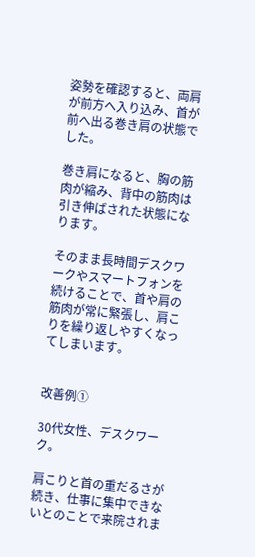姿勢を確認すると、両肩が前方へ入り込み、首が前へ出る巻き肩の状態でした。

巻き肩になると、胸の筋肉が縮み、背中の筋肉は引き伸ばされた状態になります。

そのまま長時間デスクワークやスマートフォンを続けることで、首や肩の筋肉が常に緊張し、肩こりを繰り返しやすくなってしまいます。


改善例①

30代女性、デスクワーク。

肩こりと首の重だるさが続き、仕事に集中できないとのことで来院されま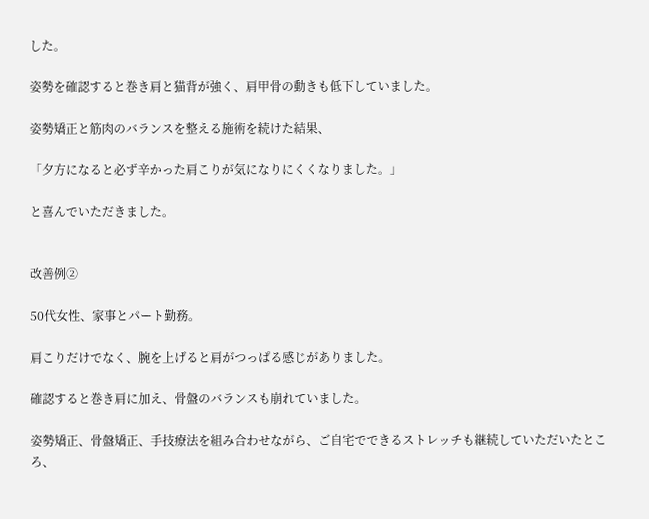した。

姿勢を確認すると巻き肩と猫背が強く、肩甲骨の動きも低下していました。

姿勢矯正と筋肉のバランスを整える施術を続けた結果、

「夕方になると必ず辛かった肩こりが気になりにくくなりました。」

と喜んでいただきました。


改善例②

50代女性、家事とパート勤務。

肩こりだけでなく、腕を上げると肩がつっぱる感じがありました。

確認すると巻き肩に加え、骨盤のバランスも崩れていました。

姿勢矯正、骨盤矯正、手技療法を組み合わせながら、ご自宅でできるストレッチも継続していただいたところ、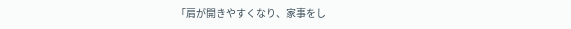「肩が開きやすくなり、家事をし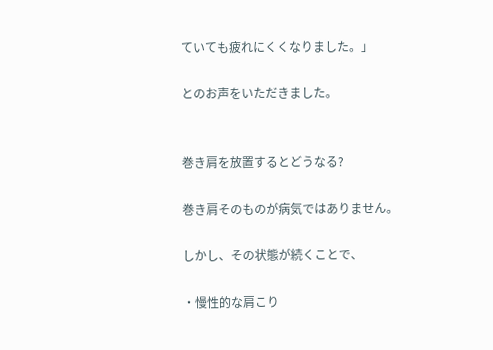ていても疲れにくくなりました。」

とのお声をいただきました。


巻き肩を放置するとどうなる?

巻き肩そのものが病気ではありません。

しかし、その状態が続くことで、

・慢性的な肩こり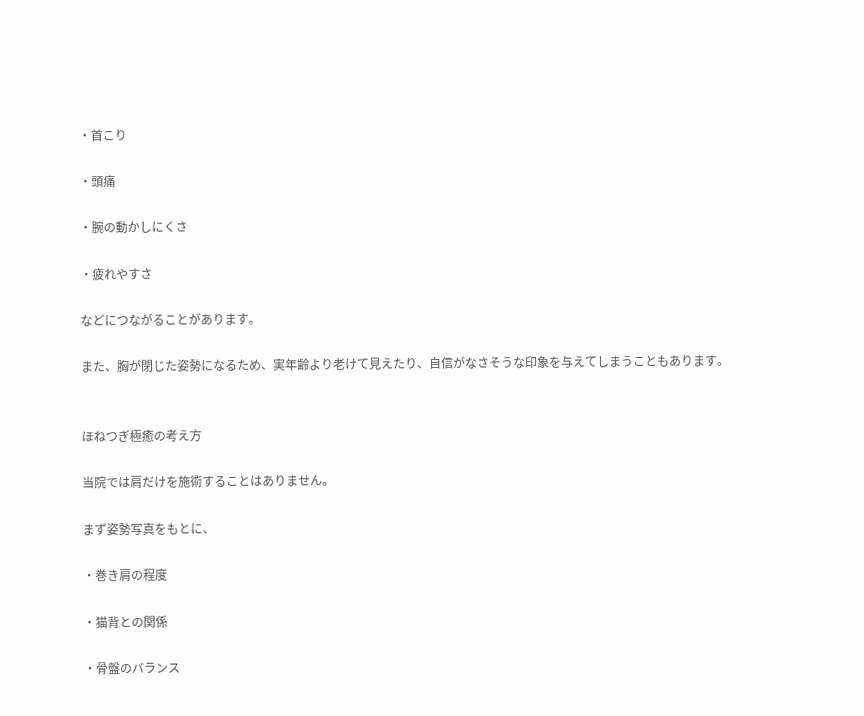・首こり

・頭痛

・腕の動かしにくさ

・疲れやすさ

などにつながることがあります。

また、胸が閉じた姿勢になるため、実年齢より老けて見えたり、自信がなさそうな印象を与えてしまうこともあります。


ほねつぎ極癒の考え方

当院では肩だけを施術することはありません。

まず姿勢写真をもとに、

・巻き肩の程度

・猫背との関係

・骨盤のバランス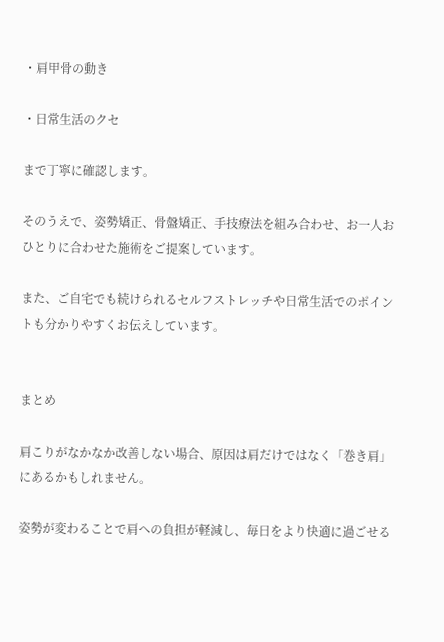・肩甲骨の動き

・日常生活のクセ

まで丁寧に確認します。

そのうえで、姿勢矯正、骨盤矯正、手技療法を組み合わせ、お一人おひとりに合わせた施術をご提案しています。

また、ご自宅でも続けられるセルフストレッチや日常生活でのポイントも分かりやすくお伝えしています。


まとめ

肩こりがなかなか改善しない場合、原因は肩だけではなく「巻き肩」にあるかもしれません。

姿勢が変わることで肩への負担が軽減し、毎日をより快適に過ごせる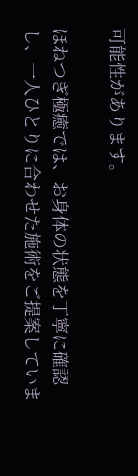可能性があります。

ほねつぎ極癒では、お身体の状態を丁寧に確認し、一人ひとりに合わせた施術をご提案していま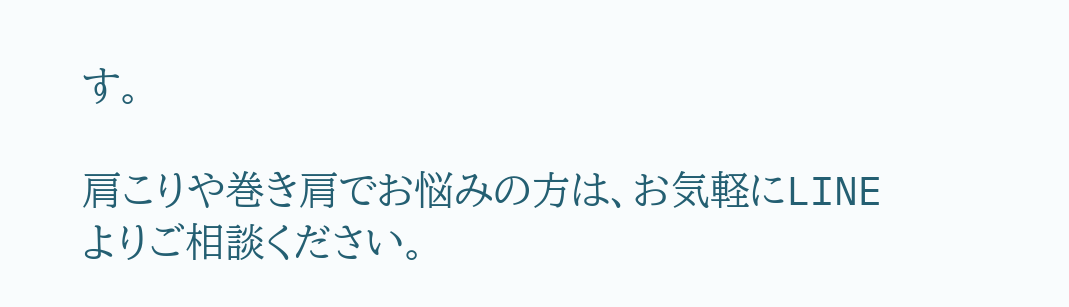す。

肩こりや巻き肩でお悩みの方は、お気軽にLINEよりご相談ください。